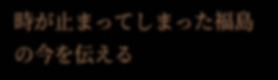時が止まってしまった福島の今を伝える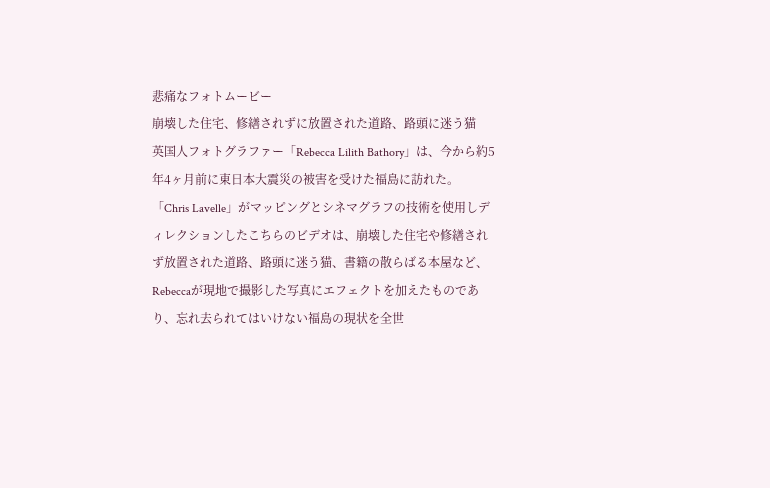悲痛なフォトムービー
崩壊した住宅、修繕されずに放置された道路、路頭に迷う猫
英国人フォトグラファー「Rebecca Lilith Bathory」は、今から約5年4ヶ月前に東日本大震災の被害を受けた福島に訪れた。「Chris Lavelle」がマッピングとシネマグラフの技術を使用しディレクションしたこちらのビデオは、崩壊した住宅や修繕されず放置された道路、路頭に迷う猫、書籍の散らばる本屋など、Rebeccaが現地で撮影した写真にエフェクトを加えたものであり、忘れ去られてはいけない福島の現状を全世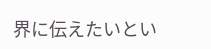界に伝えたいとい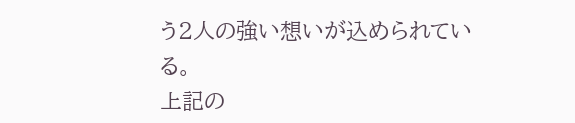う2人の強い想いが込められている。
上記の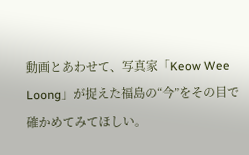動画とあわせて、写真家「Keow Wee Loong」が捉えた福島の“今”をその目で確かめてみてほしい。